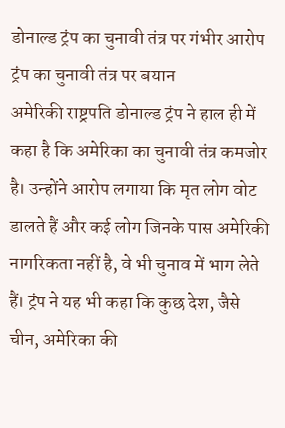डोनाल्ड ट्रंप का चुनावी तंत्र पर गंभीर आरोप
ट्रंप का चुनावी तंत्र पर बयान
अमेरिकी राष्ट्रपति डोनाल्ड ट्रंप ने हाल ही में कहा है कि अमेरिका का चुनावी तंत्र कमजोर है। उन्होंने आरोप लगाया कि मृत लोग वोट डालते हैं और कई लोग जिनके पास अमेरिकी नागरिकता नहीं है, वे भी चुनाव में भाग लेते हैं। ट्रंप ने यह भी कहा कि कुछ देश, जैसे चीन, अमेरिका की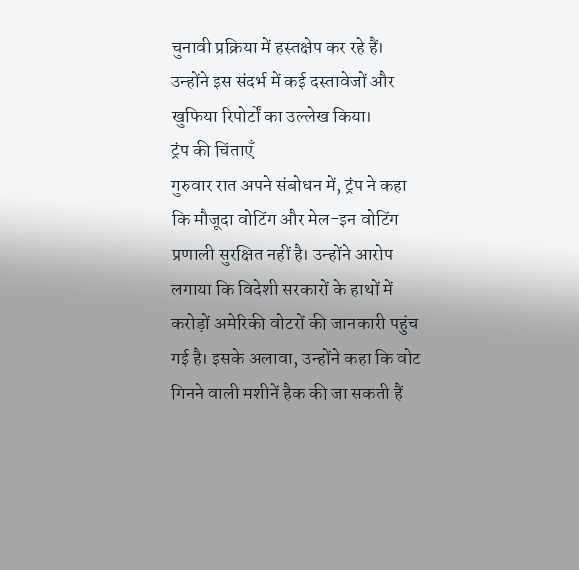चुनावी प्रक्रिया में हस्तक्षेप कर रहे हैं। उन्होंने इस संदर्भ में कई दस्तावेजों और खुफिया रिपोर्टों का उल्लेख किया।
ट्रंप की चिंताएँ
गुरुवार रात अपने संबोधन में, ट्रंप ने कहा कि मौजूदा वोटिंग और मेल-इन वोटिंग प्रणाली सुरक्षित नहीं है। उन्होंने आरोप लगाया कि विदेशी सरकारों के हाथों में करोड़ों अमेरिकी वोटरों की जानकारी पहुंच गई है। इसके अलावा, उन्होंने कहा कि वोट गिनने वाली मशीनें हैक की जा सकती हैं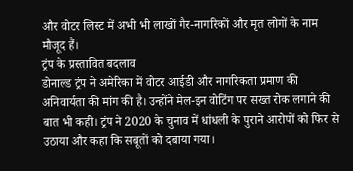और वोटर लिस्ट में अभी भी लाखों गैर-नागरिकों और मृत लोगों के नाम मौजूद हैं।
ट्रंप के प्रस्तावित बदलाव
डोनाल्ड ट्रंप ने अमेरिका में वोटर आईडी और नागरिकता प्रमाण की अनिवार्यता की मांग की है। उन्होंने मेल-इन वोटिंग पर सख्त रोक लगाने की बात भी कही। ट्रंप ने 2020 के चुनाव में धांधली के पुराने आरोपों को फिर से उठाया और कहा कि सबूतों को दबाया गया।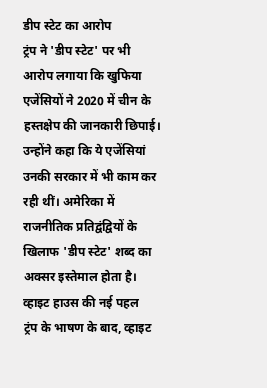डीप स्टेट का आरोप
ट्रंप ने 'डीप स्टेट' पर भी आरोप लगाया कि खुफिया एजेंसियों ने 2020 में चीन के हस्तक्षेप की जानकारी छिपाई। उन्होंने कहा कि ये एजेंसियां उनकी सरकार में भी काम कर रही थीं। अमेरिका में राजनीतिक प्रतिद्वंद्वियों के खिलाफ 'डीप स्टेट' शब्द का अक्सर इस्तेमाल होता है।
व्हाइट हाउस की नई पहल
ट्रंप के भाषण के बाद, व्हाइट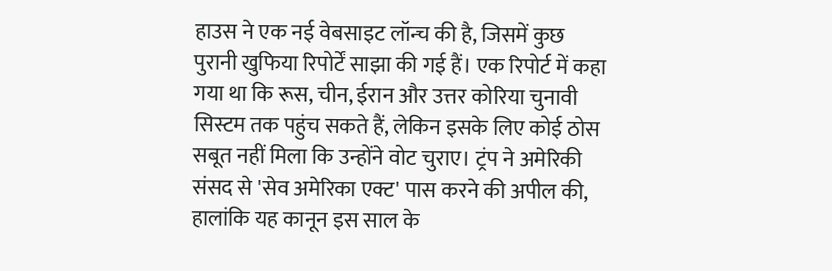हाउस ने एक नई वेबसाइट लॉन्च की है, जिसमें कुछ पुरानी खुफिया रिपोर्टें साझा की गई हैं। एक रिपोर्ट में कहा गया था कि रूस, चीन, ईरान और उत्तर कोरिया चुनावी सिस्टम तक पहुंच सकते हैं, लेकिन इसके लिए कोई ठोस सबूत नहीं मिला कि उन्होंने वोट चुराए। ट्रंप ने अमेरिकी संसद से 'सेव अमेरिका एक्ट' पास करने की अपील की, हालांकि यह कानून इस साल के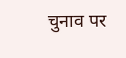चुनाव पर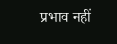प्रभाव नहीं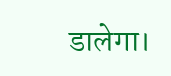डालेगा।